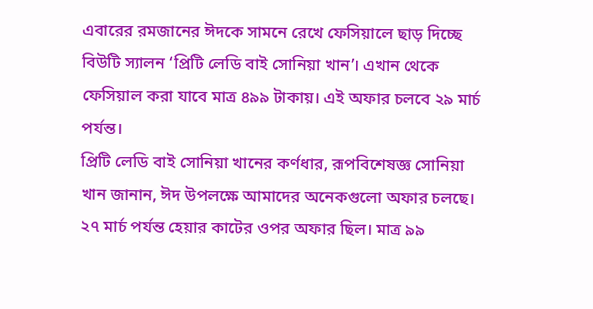এবারের রমজানের ঈদকে সামনে রেখে ফেসিয়ালে ছাড় দিচ্ছে বিউটি স্যালন ‘প্রিটি লেডি বাই সোনিয়া খান’। এখান থেকে ফেসিয়াল করা যাবে মাত্র ৪৯৯ টাকায়। এই অফার চলবে ২৯ মার্চ পর্যন্ত।
প্রিটি লেডি বাই সোনিয়া খানের কর্ণধার, রূপবিশেষজ্ঞ সোনিয়া খান জানান, ঈদ উপলক্ষে আমাদের অনেকগুলো অফার চলছে। ২৭ মার্চ পর্যন্ত হেয়ার কাটের ওপর অফার ছিল। মাত্র ৯৯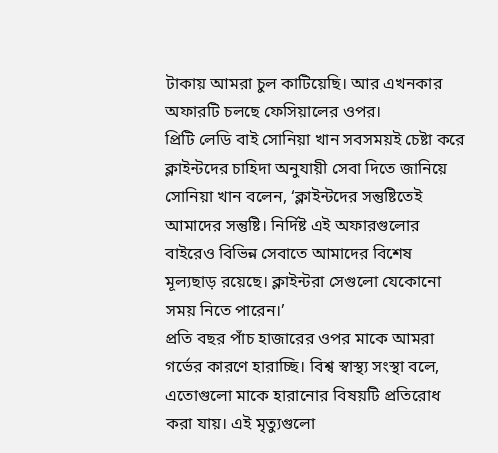টাকায় আমরা চুল কাটিয়েছি। আর এখনকার অফারটি চলছে ফেসিয়ালের ওপর।
প্রিটি লেডি বাই সোনিয়া খান সবসময়ই চেষ্টা করে ক্লাইন্টদের চাহিদা অনুযায়ী সেবা দিতে জানিয়ে সোনিয়া খান বলেন, ‘ক্লাইন্টদের সন্তুষ্টিতেই আমাদের সন্তুষ্টি। নির্দিষ্ট এই অফারগুলোর বাইরেও বিভিন্ন সেবাতে আমাদের বিশেষ মূল্যছাড় রয়েছে। ক্লাইন্টরা সেগুলো যেকোনো সময় নিতে পারেন।’
প্রতি বছর পাঁচ হাজারের ওপর মাকে আমরা গর্ভের কারণে হারাচ্ছি। বিশ্ব স্বাস্থ্য সংস্থা বলে, এতোগুলো মাকে হারানোর বিষয়টি প্রতিরোধ করা যায়। এই মৃত্যুগুলো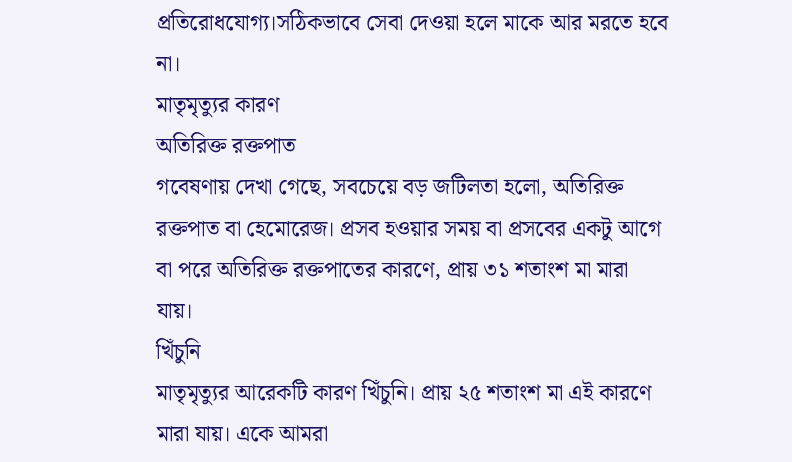প্রতিরোধযোগ্য।সঠিকভাবে সেবা দেওয়া হলে মাকে আর মরতে হবে না।
মাতৃমৃত্যুর কারণ
অতিরিক্ত রক্তপাত
গবেষণায় দেখা গেছে, সবচেয়ে বড় জটিলতা হলো, অতিরিক্ত রক্তপাত বা হেমোরেজ। প্রসব হওয়ার সময় বা প্রসবের একটু আগে বা পরে অতিরিক্ত রক্তপাতের কারণে, প্রায় ৩১ শতাংশ মা মারা যায়।
খিঁচুনি
মাতৃমৃত্যুর আরেকটি কারণ খিঁচুনি। প্রায় ২৫ শতাংশ মা এই কারণে মারা যায়। একে আমরা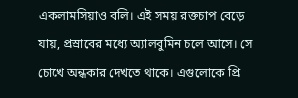একলামসিয়াও বলি। এই সময় রক্তচাপ বেড়ে যায়, প্রস্রাবের মধ্যে অ্যালবুমিন চলে আসে। সে চোখে অন্ধকার দেখতে থাকে। এগুলোকে প্রি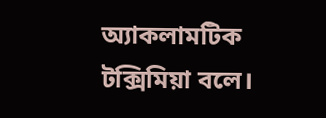অ্যাকলামটিক টক্সিমিয়া বলে।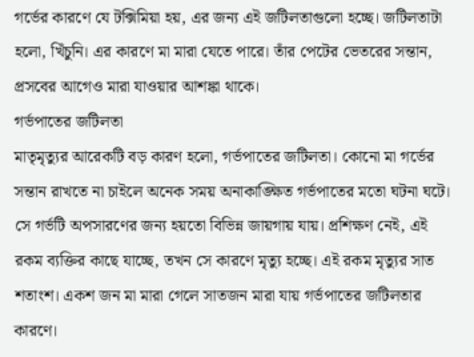গর্ভের কারণে যে টক্সিমিয়া হয়, এর জন্য এই জটিলতাগুলো হচ্ছে। জটিলতাটা হলো, খিঁচুনি। এর কারণে মা মারা যেতে পারে। তাঁর পেটের ভেতরের সন্তান, প্রসবের আগেও মারা যাওয়ার আশঙ্কা থাকে।
গর্ভপাতের জটিলতা
মাতৃমৃত্যুর আরেকটি বড় কারণ হলো, গর্ভপাতের জটিলতা। কোনো মা গর্ভের সন্তান রাখতে না চাইলে অনেক সময় অনাকাঙ্ক্ষিত গর্ভপাতের মতো ঘটনা ঘটে। সে গর্ভটি অপসারণের জন্য হয়তো বিভিন্ন জায়গায় যায়। প্রশিক্ষণ নেই, এই রকম ব্যক্তির কাছে যাচ্ছে, তখন সে কারণে মৃত্যু হচ্ছে। এই রকম মৃত্যুর সাত শতাংশ। একশ জন মা মারা গেলে সাতজন মারা যায় গর্ভপাতের জটিলতার কারণে।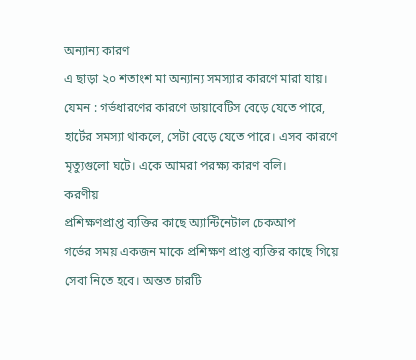অন্যান্য কারণ
এ ছাড়া ২০ শতাংশ মা অন্যান্য সমস্যার কারণে মারা যায়। যেমন : গর্ভধারণের কারণে ডায়াবেটিস বেড়ে যেতে পারে, হার্টের সমস্যা থাকলে, সেটা বেড়ে যেতে পারে। এসব কারণে মৃত্যুগুলো ঘটে। একে আমরা পরক্ষ্য কারণ বলি।
করণীয়
প্রশিক্ষণপ্রাপ্ত ব্যক্তির কাছে অ্যান্টিনেটাল চেকআপ
গর্ভের সময় একজন মাকে প্রশিক্ষণ প্রাপ্ত ব্যক্তির কাছে গিয়ে সেবা নিতে হবে। অন্তত চারটি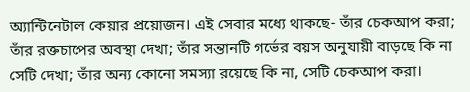অ্যান্টিনেটাল কেয়ার প্রয়োজন। এই সেবার মধ্যে থাকছে- তাঁর চেকআপ করা; তাঁর রক্তচাপের অবস্থা দেখা; তাঁর সন্তানটি গর্ভের বয়স অনুযায়ী বাড়ছে কি না সেটি দেখা; তাঁর অন্য কোনো সমস্যা রয়েছে কি না, সেটি চেকআপ করা।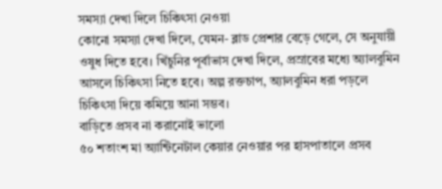সমস্যা দেখা দিলে চিকিৎসা নেওয়া
কোনো সমস্যা দেখা দিলে, যেমন- ব্লাড প্রেশার বেড়ে গেলে, সে অনুযায়ী ওষুধ দিতে হবে। খিঁচুনির পূর্বাভাস দেখা দিলে, প্রস্রাবের মধ্যে অ্যালবুমিন আসলে চিকিৎসা নিতে হবে। অল্প রক্তচাপ, অ্যালবুমিন ধরা পড়লে চিকিৎসা দিয়ে কমিয়ে আনা সম্ভব।
বাড়িতে প্রসব না করানোই ভালো
৫০ শতাংশ মা অ্যান্টিনেটাল কেয়ার নেওয়ার পর হাসপাতালে প্রসব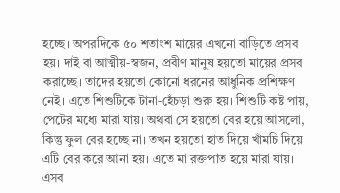হচ্ছে। অপরদিকে ৫০ শতাংশ মায়ের এখনো বাড়িতে প্রসব হয়। দাই বা আত্মীয়-স্বজন, প্রবীণ মানুষ হয়তো মায়ের প্রসব করাচ্ছে। তাদের হয়তো কোনো ধরনের আধুনিক প্রশিক্ষণ নেই। এতে শিশুটিকে টানা-হেঁচড়া শুরু হয়। শিশুটি কষ্ট পায়, পেটের মধ্যে মারা যায়। অথবা সে হয়তো বের হয়ে আসলো, কিন্তু ফুল বের হচ্ছে না। তখন হয়তো হাত দিয়ে খাঁমচি দিয়ে এটি বের করে আনা হয়। এতে মা রক্তপাত হয়ে মারা যায়। এসব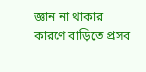জ্ঞান না থাকার কারণে বাড়িতে প্রসব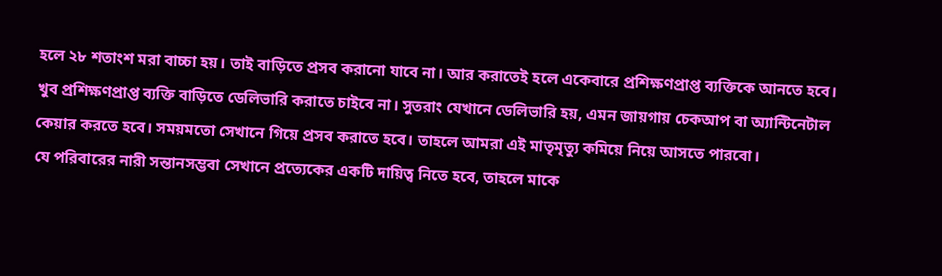হলে ২৮ শতাংশ মরা বাচ্চা হয়। তাই বাড়িতে প্রসব করানো যাবে না। আর করাতেই হলে একেবারে প্রশিক্ষণপ্রাপ্ত ব্যক্তিকে আনতে হবে। খুব প্রশিক্ষণপ্রাপ্ত ব্যক্তি বাড়িতে ডেলিভারি করাতে চাইবে না। সুতরাং যেখানে ডেলিভারি হয়, এমন জায়গায় চেকআপ বা অ্যান্টিনেটাল কেয়ার করতে হবে। সময়মতো সেখানে গিয়ে প্রসব করাতে হবে। তাহলে আমরা এই মাতৃমৃত্যু কমিয়ে নিয়ে আসতে পারবো।
যে পরিবারের নারী সন্তানসম্ভবা সেখানে প্রত্যেকের একটি দায়িত্ব নিতে হবে, তাহলে মাকে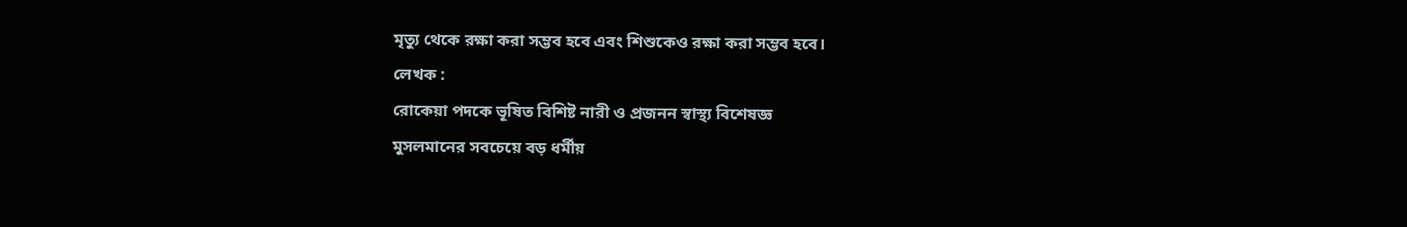মৃত্যু থেকে রক্ষা করা সম্ভব হবে এবং শিশুকেও রক্ষা করা সম্ভব হবে।
লেখক :
রোকেয়া পদকে ভূষিত বিশিষ্ট নারী ও প্রজনন স্বাস্থ্য বিশেষজ্ঞ
মুসলমানের সবচেয়ে বড় ধর্মীয়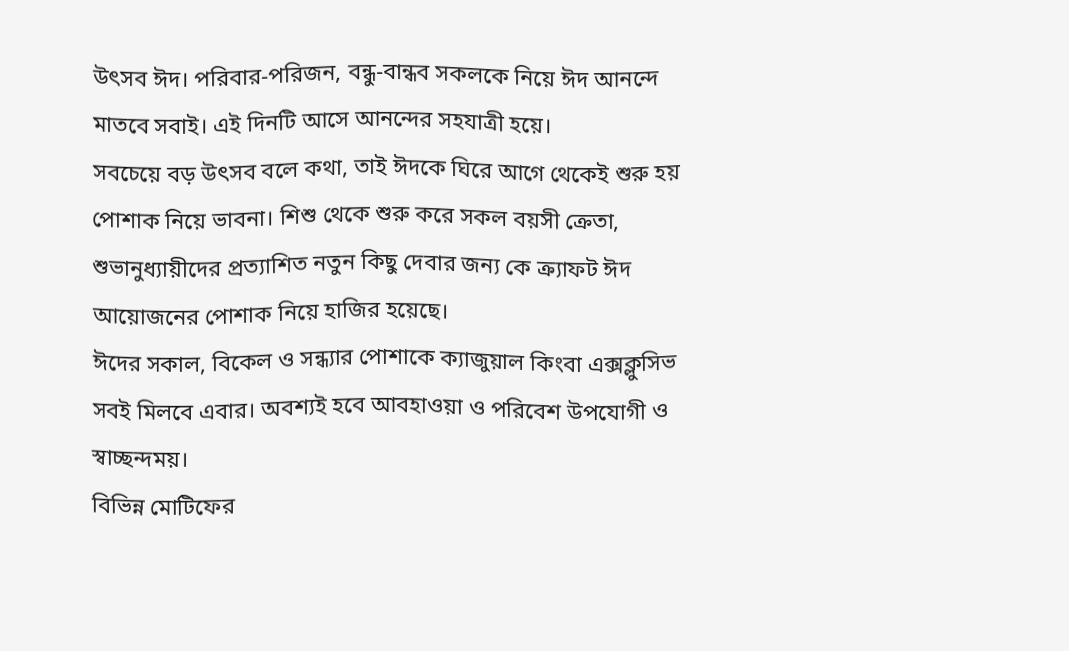উৎসব ঈদ। পরিবার-পরিজন, বন্ধু-বান্ধব সকলকে নিয়ে ঈদ আনন্দে মাতবে সবাই। এই দিনটি আসে আনন্দের সহযাত্রী হয়ে।
সবচেয়ে বড় উৎসব বলে কথা, তাই ঈদকে ঘিরে আগে থেকেই শুরু হয় পোশাক নিয়ে ভাবনা। শিশু থেকে শুরু করে সকল বয়সী ক্রেতা, শুভানুধ্যায়ীদের প্রত্যাশিত নতুন কিছু দেবার জন্য কে ক্র্যাফট ঈদ আয়োজনের পোশাক নিয়ে হাজির হয়েছে।
ঈদের সকাল, বিকেল ও সন্ধ্যার পোশাকে ক্যাজুয়াল কিংবা এক্সক্লুসিভ সবই মিলবে এবার। অবশ্যই হবে আবহাওয়া ও পরিবেশ উপযোগী ও স্বাচ্ছন্দময়।
বিভিন্ন মোটিফের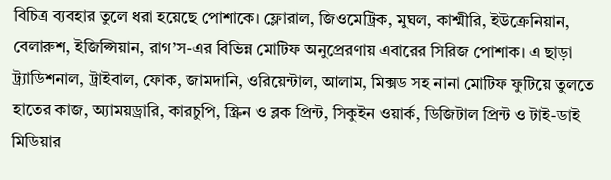বিচিত্র ব্যবহার তুলে ধরা হয়েছে পোশাকে। ফ্লোরাল, জিওমেট্রিক, মুঘল, কাশ্মীরি, ইউক্রেনিয়ান, বেলারুশ, ইজিপ্সিয়ান, রাগ’স-এর বিভিন্ন মোটিফ অনুপ্রেরণায় এবারের সিরিজ পোশাক। এ ছাড়া ট্র্যাডিশনাল, ট্রাইবাল, ফোক, জামদানি, ওরিয়েন্টাল, আলাম, মিক্সড সহ নানা মোটিফ ফুটিয়ে তুলতে হাতের কাজ, অ্যাময়ড্রারি, কারচুপি, স্ক্রিন ও ব্লক প্রিন্ট, সিকুইন ওয়ার্ক, ডিজিটাল প্রিন্ট ও টাই-ডাই মিডিয়ার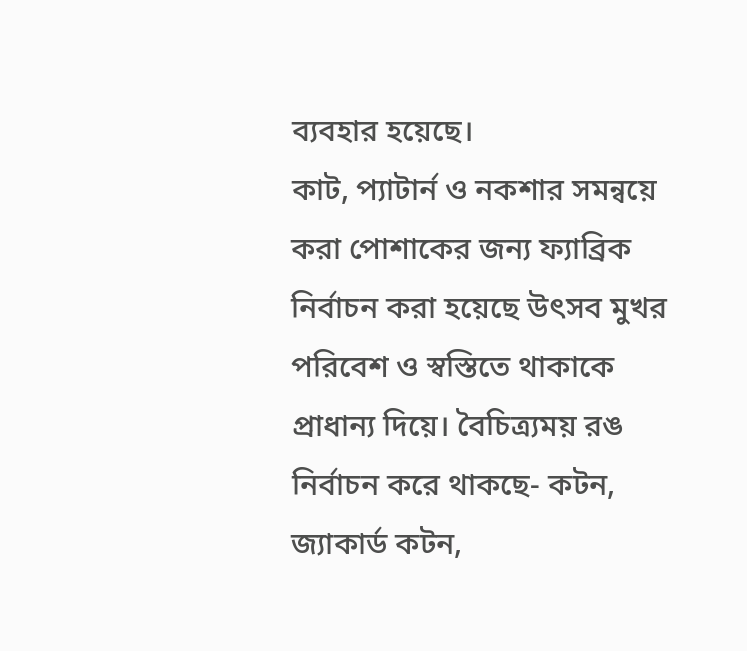ব্যবহার হয়েছে।
কাট, প্যাটার্ন ও নকশার সমন্বয়ে করা পোশাকের জন্য ফ্যাব্রিক নির্বাচন করা হয়েছে উৎসব মুখর পরিবেশ ও স্বস্তিতে থাকাকে প্রাধান্য দিয়ে। বৈচিত্র্যময় রঙ নির্বাচন করে থাকছে- কটন, জ্যাকার্ড কটন,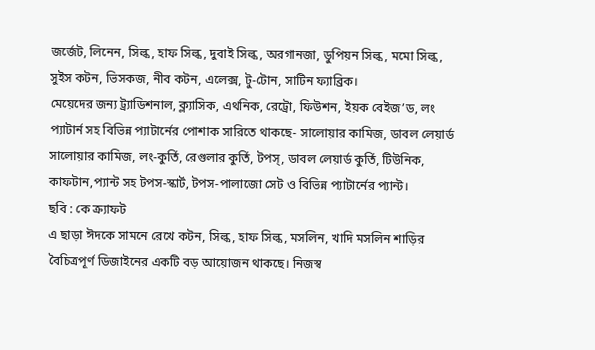জর্জেট, লিনেন, সিল্ক, হাফ সিল্ক, দুবাই সিল্ক, অরগানজা, ডুপিয়ন সিল্ক, মমো সিল্ক, সুইস কটন, ভিসকজ, নীব কটন, এলেক্স, টু-টোন, সাটিন ফ্যাব্রিক।
মেয়েদের জন্য ট্র্যাডিশনাল, ক্ল্যাসিক, এথনিক, রেট্রো, ফিউশন, ইয়ক বেইজ’ড, লং প্যাটার্ন সহ বিভিন্ন প্যাটার্নের পোশাক সারিতে থাকছে- সালোয়ার কামিজ, ডাবল লেয়ার্ড সালোয়ার কামিজ, লং-কুর্তি, রেগুলার কুর্তি, টপস্, ডাবল লেয়ার্ড কুর্তি, টিউনিক, কাফটান,প্যান্ট সহ টপস-স্কার্ট, টপস-পালাজো সেট ও বিভিন্ন প্যাটার্নের প্যান্ট।
ছবি : কে ক্র্যাফট
এ ছাড়া ঈদকে সামনে রেখে কটন, সিল্ক, হাফ সিল্ক, মসলিন, খাদি মসলিন শাড়ির বৈচিত্রপূর্ণ ডিজাইনের একটি বড় আয়োজন থাকছে। নিজস্ব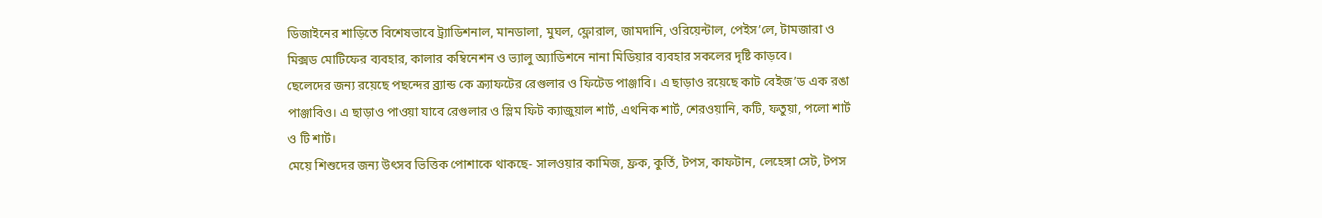ডিজাইনের শাড়িতে বিশেষভাবে ট্র্যাডিশনাল, মানডালা, মুঘল, ফ্লোরাল, জামদানি, ওরিয়েন্টাল, পেইস’লে, টামজারা ও মিক্সড মোটিফের ব্যবহার, কালার কম্বিনেশন ও ভ্যালু অ্যাডিশনে নানা মিডিয়ার ব্যবহার সকলের দৃষ্টি কাড়বে।
ছেলেদের জন্য রয়েছে পছন্দের ব্র্যান্ড কে ক্র্যাফটের রেগুলার ও ফিটেড পাঞ্জাবি। এ ছাড়াও রয়েছে কাট বেইজ’ড এক রঙা পাঞ্জাবিও। এ ছাড়াও পাওয়া যাবে রেগুলার ও স্লিম ফিট ক্যাজুয়াল শার্ট, এথনিক শার্ট, শেরওয়ানি, কটি, ফতুয়া, পলো শার্ট ও টি শার্ট।
মেয়ে শিশুদের জন্য উৎসব ভিত্তিক পোশাকে থাকছে- সালওয়ার কামিজ, ফ্রক, কুর্তি, টপস, কাফটান, লেহেঙ্গা সেট, টপস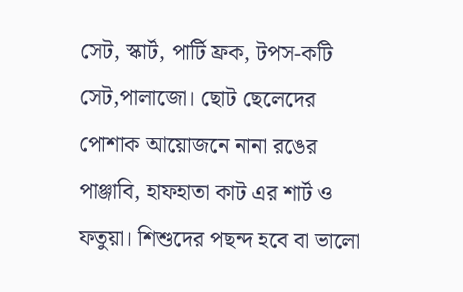সেট, স্কার্ট, পার্টি ফ্রক, টপস-কটি সেট,পালাজো। ছোট ছেলেদের পোশাক আয়োজনে নানা রঙের পাঞ্জাবি, হাফহাতা কাট এর শার্ট ও ফতুয়া। শিশুদের পছন্দ হবে বা ভালো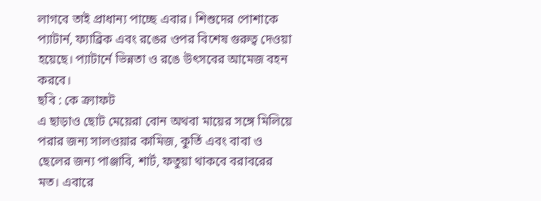লাগবে তাই প্রাধান্য পাচ্ছে এবার। শিশুদের পোশাকে প্যাটার্ন, ফ্যাব্রিক এবং রঙের ওপর বিশেষ গুরুত্ব দেওয়া হয়েছে। প্যাটার্নে ভিন্নতা ও রঙে উৎসবের আমেজ বহন করবে।
ছবি : কে ক্র্যাফট
এ ছাড়াও ছোট মেয়েরা বোন অথবা মায়ের সঙ্গে মিলিয়ে পরার জন্য সালওয়ার কামিজ, কুর্তি এবং বাবা ও ছেলের জন্য পাঞ্জাবি, শার্ট, ফতুয়া থাকবে বরাবরের মত। এবারে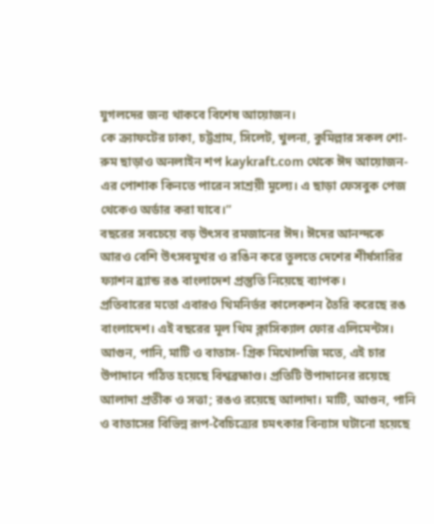যুগলদের জন্য থাকবে বিশেষ আয়োজন।
কে ক্র্যাফটের ঢাকা, চট্টগ্রাম, সিলেট, খুলনা, কুমিল্লার সকল শো-রুম ছাড়াও অনলাইন শপ kaykraft.com থেকে ঈদ আয়োজন-এর পোশাক কিনতে পারেন সাশ্রয়ী মূল্যে। এ ছাড়া ফেসবুক পেজ থেকেও অর্ডার করা যাবে।”
বছরের সবচেয়ে বড় উৎসব রমজানের ঈদ। ঈদের আনন্দকে আরও বেশি উৎসবমুখর ও রঙিন করে তুলতে দেশের শীর্ষসারির ফ্যাশন ব্র্যান্ড রঙ বাংলাদেশ প্রস্তুতি নিয়েছে ব্যাপক।
প্রতিবারের মতো এবারও থিমনির্ভর কালেকশন তৈরি করেছে রঙ বাংলাদেশ। এই বছরের মূল থিম ক্লাসিক্যাল ফোর এলিমেন্টস।
আগুন, পানি, মাটি ও বাতাস- গ্রিক মিথোলজি মতে, এই চার উপাদানে গঠিত হয়েছে বিশ্বব্রহ্মাণ্ড। প্রতিটি উপাদানের রয়েছে আলাদা প্রতীক ও সত্তা; রঙও রয়েছে আলাদা। মাটি, আগুন, পানি ও বাতাসের বিভিন্ন রূপ-বৈচিত্র্যের চমৎকার বিন্যাস ঘটানো হয়েছে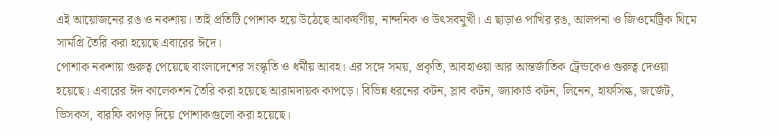এই আয়োজনের রঙ ও নকশায়। তাই প্রতিটি পোশাক হয়ে উঠেছে আকর্ষণীয়, নান্দনিক ও উৎসবমুখী। এ ছাড়াও পাখির রঙ, আলপনা ও জিওমেট্রিক থিমে সামগ্রি তৈরি করা হয়েছে এবারের ঈদে।
পোশাক নকশায় গুরুত্ব পেয়েছে বাংলাদেশের সংস্কৃতি ও ধর্মীয় আবহ। এর সঙ্গে সময়, প্রকৃতি, আবহাওয়া আর আন্তর্জাতিক ট্রেন্ডকেও গুরুত্ব দেওয়া হয়েছে। এবারের ঈদ কালেকশন তৈরি করা হয়েছে আরামদায়ক কাপড়ে। বিভিন্ন ধরনের কটন, স্লাব কটন, জ্যাকার্ড কটন, লিনেন, হাফসিল্ক, জর্জেট, ভিসকস, বারফি কাপড় দিয়ে পোশাকগুলো করা হয়েছে।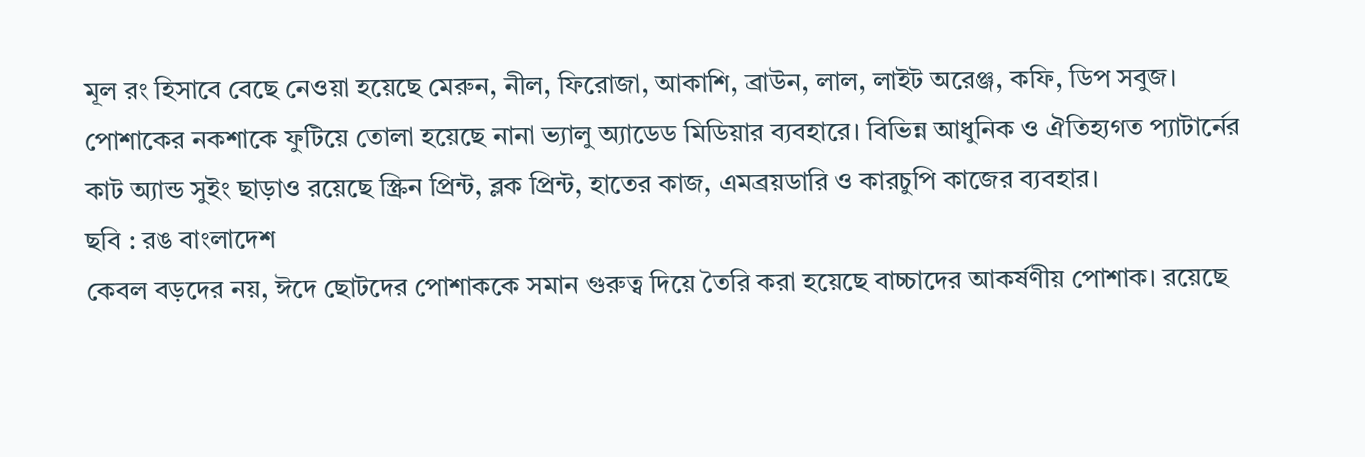মূল রং হিসাবে বেছে নেওয়া হয়েছে মেরুন, নীল, ফিরোজা, আকাশি, ব্রাউন, লাল, লাইট অরেঞ্জ, কফি, ডিপ সবুজ। পোশাকের নকশাকে ফুটিয়ে তোলা হয়েছে নানা ভ্যালু অ্যাডেড মিডিয়ার ব্যবহারে। বিভিন্ন আধুনিক ও ঐতিহ্যগত প্যাটার্নের কাট অ্যান্ড সুইং ছাড়াও রয়েছে স্ক্রিন প্রিন্ট, ব্লক প্রিন্ট, হাতের কাজ, এমব্রয়ডারি ও কারচুপি কাজের ব্যবহার।
ছবি : রঙ বাংলাদেশ
কেবল বড়দের নয়, ঈদে ছোটদের পোশাককে সমান গুরুত্ব দিয়ে তৈরি করা হয়েছে বাচ্চাদের আকর্ষণীয় পোশাক। রয়েছে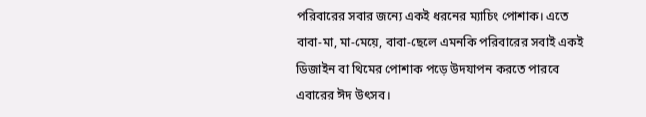পরিবারের সবার জন্যে একই ধরনের ম্যাচিং পোশাক। এতে বাবা-মা, মা-মেয়ে, বাবা-ছেলে এমনকি পরিবারের সবাই একই ডিজাইন বা থিমের পোশাক পড়ে উদযাপন করতে পারবে এবারের ঈদ উৎসব।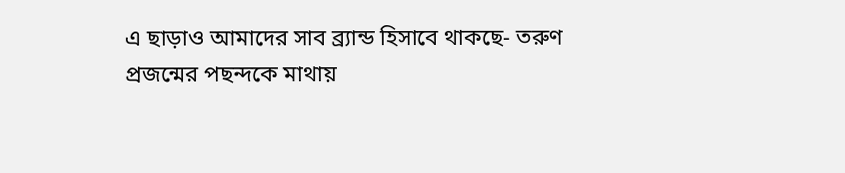এ ছাড়াও আমাদের সাব ব্র্যান্ড হিসাবে থাকছে- তরুণ প্রজন্মের পছন্দকে মাথায়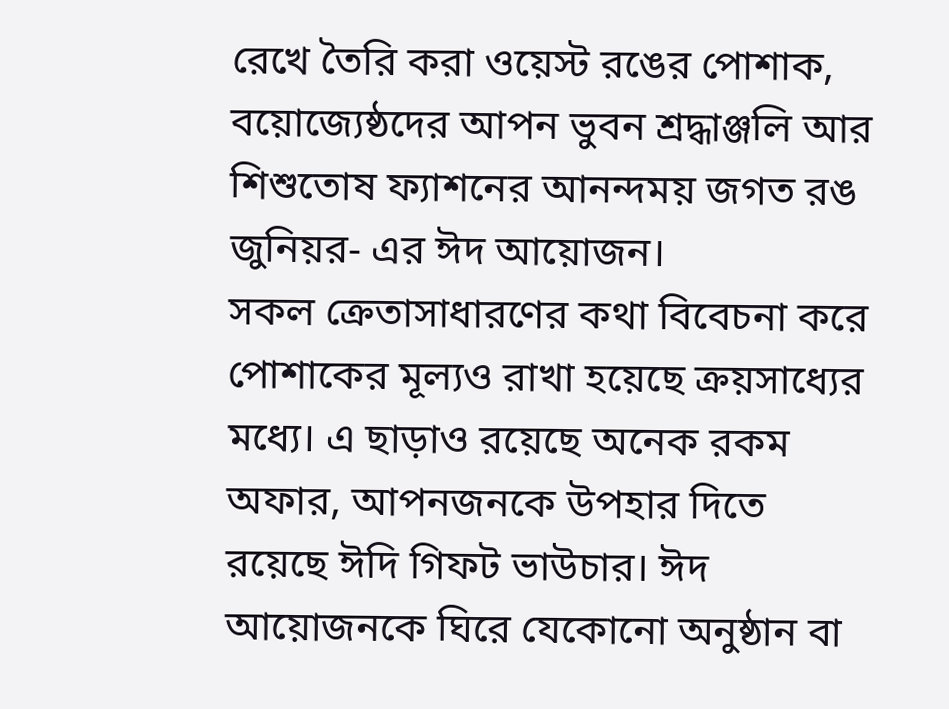রেখে তৈরি করা ওয়েস্ট রঙের পোশাক, বয়োজ্যেষ্ঠদের আপন ভুবন শ্রদ্ধাঞ্জলি আর শিশুতোষ ফ্যাশনের আনন্দময় জগত রঙ জুনিয়র- এর ঈদ আয়োজন।
সকল ক্রেতাসাধারণের কথা বিবেচনা করে পোশাকের মূল্যও রাখা হয়েছে ক্রয়সাধ্যের মধ্যে। এ ছাড়াও রয়েছে অনেক রকম অফার, আপনজনকে উপহার দিতে রয়েছে ঈদি গিফট ভাউচার। ঈদ আয়োজনকে ঘিরে যেকোনো অনুষ্ঠান বা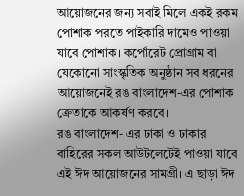আয়োজনের জন্য সবাই মিলে একই রকম পোশাক পরতে পাইকারি দামেও পাওয়া যাবে পোশাক। কর্পোরেট প্রোগ্রাম বা যেকোনো সাংস্কৃতিক অনুষ্ঠান সব ধরনের আয়োজনেই রঙ বাংলাদেশ-এর পোশাক ক্রেতাকে আকর্ষণ করবে।
রঙ বাংলাদেশ- এর ঢাকা ও ঢাকার বাহিরের সকল আউটলেটেই পাওয়া যাবে এই ঈদ আয়োজনের সামগ্রী। এ ছাড়া ঈদ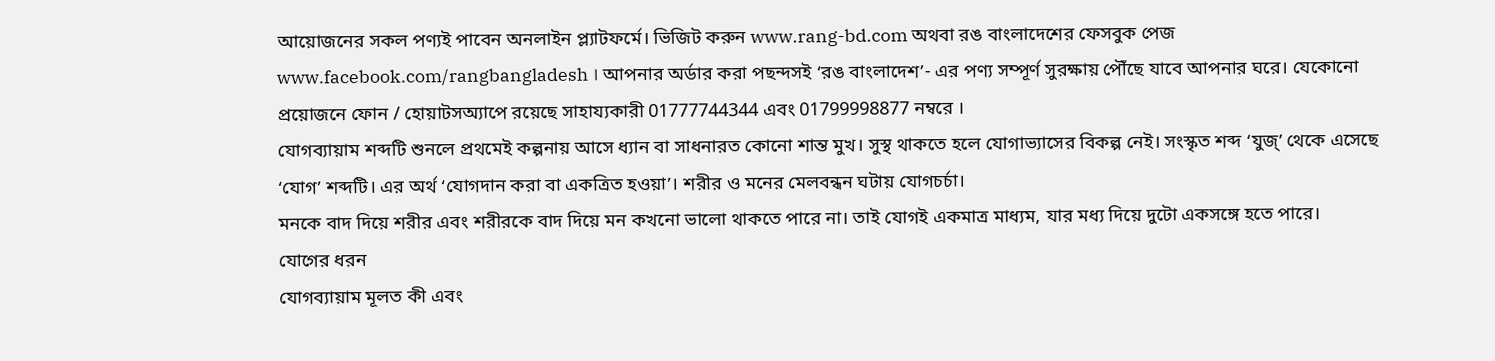আয়োজনের সকল পণ্যই পাবেন অনলাইন প্ল্যাটফর্মে। ভিজিট করুন www.rang-bd.com অথবা রঙ বাংলাদেশের ফেসবুক পেজ www.facebook.com/rangbangladesh । আপনার অর্ডার করা পছন্দসই ‘রঙ বাংলাদেশ’- এর পণ্য সম্পূর্ণ সুরক্ষায় পৌঁছে যাবে আপনার ঘরে। যেকোনো প্রয়োজনে ফোন / হোয়াটসঅ্যাপে রয়েছে সাহায্যকারী 01777744344 এবং 01799998877 নম্বরে ।
যোগব্যায়াম শব্দটি শুনলে প্রথমেই কল্পনায় আসে ধ্যান বা সাধনারত কোনো শান্ত মুখ। সুস্থ থাকতে হলে যোগাভ্যাসের বিকল্প নেই। সংস্কৃত শব্দ ‘যুজ্’ থেকে এসেছে ‘যোগ’ শব্দটি। এর অর্থ ‘যোগদান করা বা একত্রিত হওয়া’। শরীর ও মনের মেলবন্ধন ঘটায় যোগচর্চা।
মনকে বাদ দিয়ে শরীর এবং শরীরকে বাদ দিয়ে মন কখনো ভালো থাকতে পারে না। তাই যোগই একমাত্র মাধ্যম, যার মধ্য দিয়ে দুটো একসঙ্গে হতে পারে।
যোগের ধরন
যোগব্যায়াম মূলত কী এবং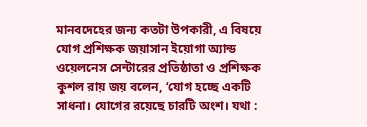মানবদেহের জন্য কতটা উপকারী, এ বিষয়ে যোগ প্রশিক্ষক জয়াসান ইয়োগা অ্যান্ড ওয়েলনেস সেন্টারের প্রতিষ্ঠাতা ও প্রশিক্ষক কুশল রায় জয় বলেন, ‘যোগ হচ্ছে একটি সাধনা। যোগের রয়েছে চারটি অংশ। যথা :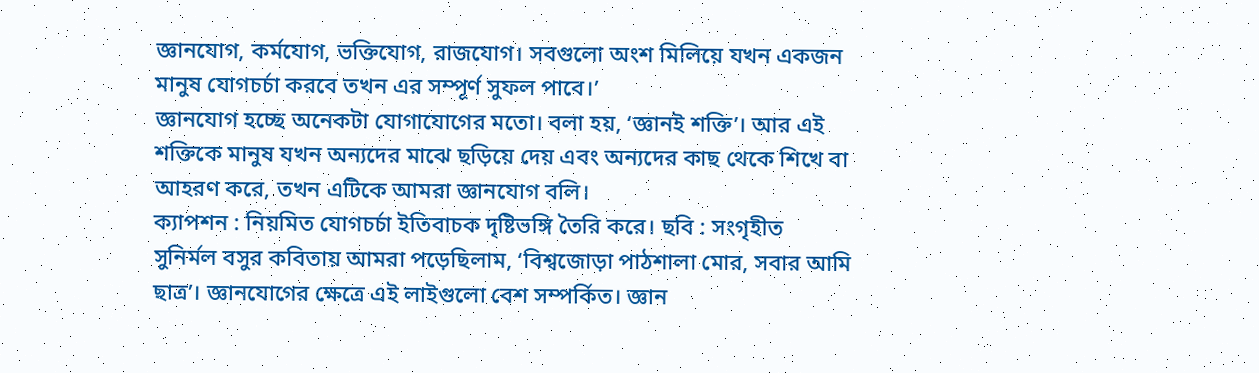জ্ঞানযোগ, কর্মযোগ, ভক্তিযোগ, রাজযোগ। সবগুলো অংশ মিলিয়ে যখন একজন মানুষ যোগচর্চা করবে তখন এর সম্পূর্ণ সুফল পাবে।’
জ্ঞানযোগ হচ্ছে অনেকটা যোগাযোগের মতো। বলা হয়, ‘জ্ঞানই শক্তি’। আর এই শক্তিকে মানুষ যখন অন্যদের মাঝে ছড়িয়ে দেয় এবং অন্যদের কাছ থেকে শিখে বা আহরণ করে, তখন এটিকে আমরা জ্ঞানযোগ বলি।
ক্যাপশন : নিয়মিত যোগচর্চা ইতিবাচক দৃষ্টিভঙ্গি তৈরি করে। ছবি : সংগৃহীত
সুনির্মল বসুর কবিতায় আমরা পড়েছিলাম, ‘বিশ্বজোড়া পাঠশালা মোর, সবার আমি ছাত্র’। জ্ঞানযোগের ক্ষেত্রে এই লাইগুলো বেশ সম্পর্কিত। জ্ঞান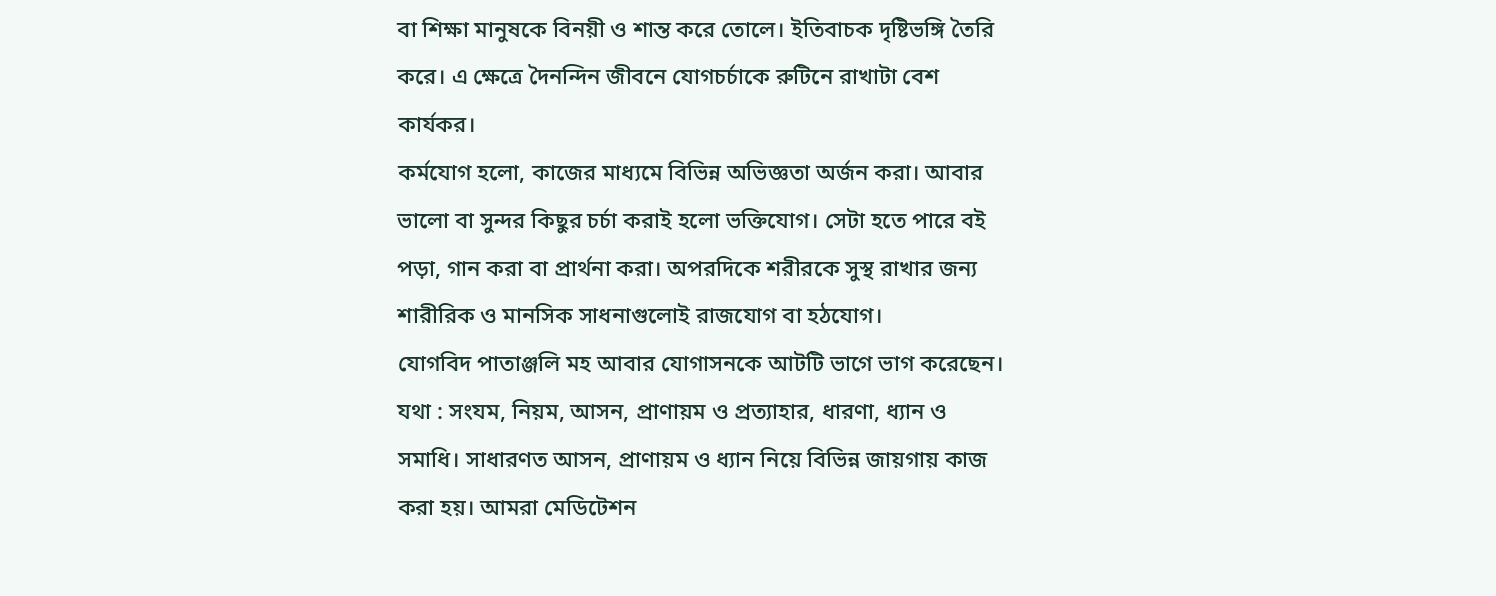বা শিক্ষা মানুষকে বিনয়ী ও শান্ত করে তোলে। ইতিবাচক দৃষ্টিভঙ্গি তৈরি করে। এ ক্ষেত্রে দৈনন্দিন জীবনে যোগচর্চাকে রুটিনে রাখাটা বেশ কার্যকর।
কর্মযোগ হলো, কাজের মাধ্যমে বিভিন্ন অভিজ্ঞতা অর্জন করা। আবার ভালো বা সুন্দর কিছুর চর্চা করাই হলো ভক্তিযোগ। সেটা হতে পারে বই পড়া, গান করা বা প্রার্থনা করা। অপরদিকে শরীরকে সুস্থ রাখার জন্য শারীরিক ও মানসিক সাধনাগুলোই রাজযোগ বা হঠযোগ।
যোগবিদ পাতাঞ্জলি মহ আবার যোগাসনকে আটটি ভাগে ভাগ করেছেন। যথা : সংযম, নিয়ম, আসন, প্রাণায়ম ও প্রত্যাহার, ধারণা, ধ্যান ও সমাধি। সাধারণত আসন, প্রাণায়ম ও ধ্যান নিয়ে বিভিন্ন জায়গায় কাজ করা হয়। আমরা মেডিটেশন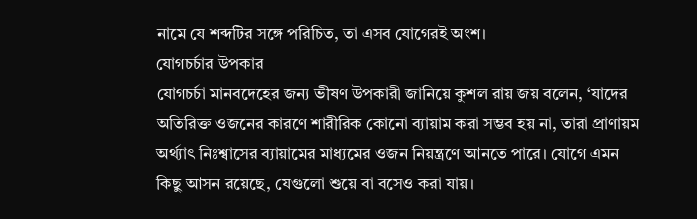নামে যে শব্দটির সঙ্গে পরিচিত, তা এসব যোগেরই অংশ।
যোগচর্চার উপকার
যোগচর্চা মানবদেহের জন্য ভীষণ উপকারী জানিয়ে কুশল রায় জয় বলেন, ‘যাদের অতিরিক্ত ওজনের কারণে শারীরিক কোনো ব্যায়াম করা সম্ভব হয় না, তারা প্রাণায়ম অর্থ্যাৎ নিঃশ্বাসের ব্যায়ামের মাধ্যমের ওজন নিয়ন্ত্রণে আনতে পারে। যোগে এমন কিছু আসন রয়েছে, যেগুলো শুয়ে বা বসেও করা যায়।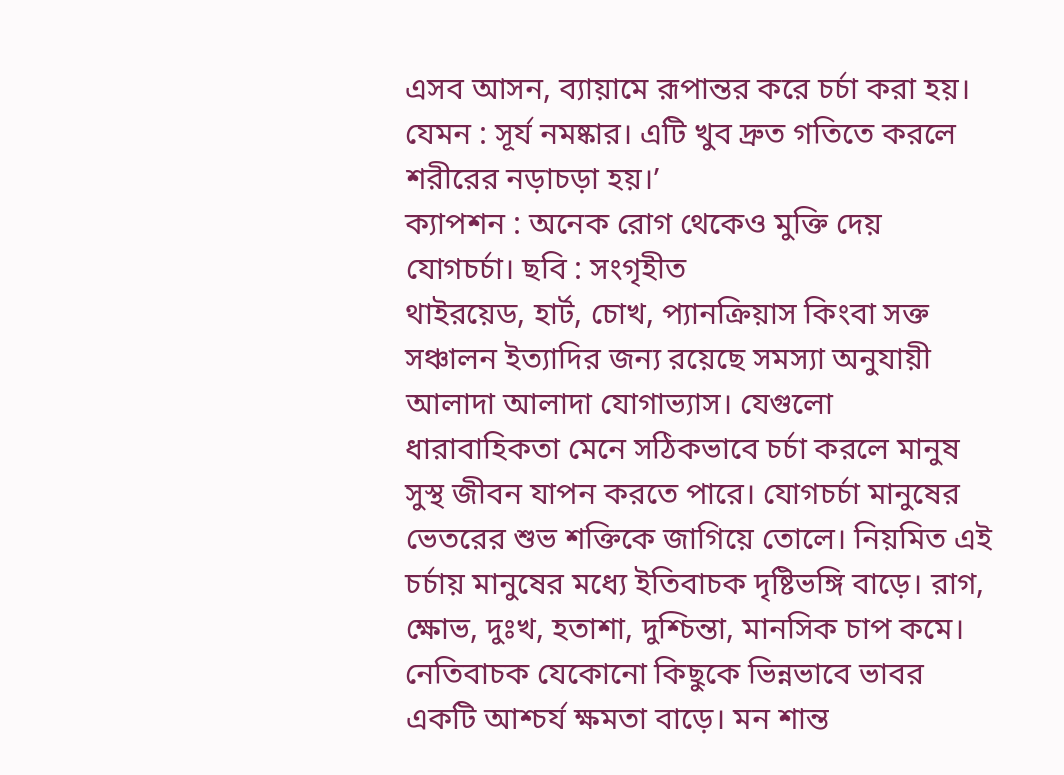এসব আসন, ব্যায়ামে রূপান্তর করে চর্চা করা হয়। যেমন : সূর্য নমষ্কার। এটি খুব দ্রুত গতিতে করলে শরীরের নড়াচড়া হয়।’
ক্যাপশন : অনেক রোগ থেকেও মুক্তি দেয় যোগচর্চা। ছবি : সংগৃহীত
থাইরয়েড, হার্ট, চোখ, প্যানক্রিয়াস কিংবা সক্ত সঞ্চালন ইত্যাদির জন্য রয়েছে সমস্যা অনুযায়ী আলাদা আলাদা যোগাভ্যাস। যেগুলো ধারাবাহিকতা মেনে সঠিকভাবে চর্চা করলে মানুষ সুস্থ জীবন যাপন করতে পারে। যোগচর্চা মানুষের ভেতরের শুভ শক্তিকে জাগিয়ে তোলে। নিয়মিত এই চর্চায় মানুষের মধ্যে ইতিবাচক দৃষ্টিভঙ্গি বাড়ে। রাগ, ক্ষোভ, দুঃখ, হতাশা, দুশ্চিন্তা, মানসিক চাপ কমে। নেতিবাচক যেকোনো কিছুকে ভিন্নভাবে ভাবর একটি আশ্চর্য ক্ষমতা বাড়ে। মন শান্ত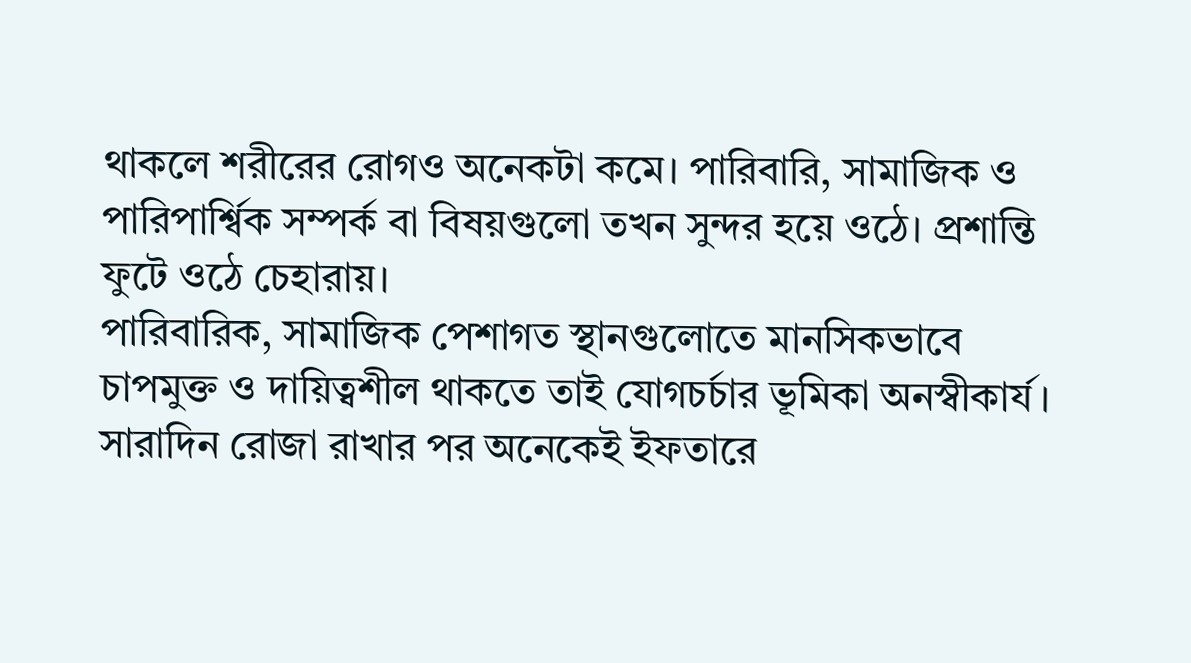থাকলে শরীরের রোগও অনেকটা কমে। পারিবারি, সামাজিক ও পারিপার্শ্বিক সম্পর্ক বা বিষয়গুলো তখন সুন্দর হয়ে ওঠে। প্রশান্তি ফুটে ওঠে চেহারায়।
পারিবারিক, সামাজিক পেশাগত স্থানগুলোতে মানসিকভাবে চাপমুক্ত ও দায়িত্বশীল থাকতে তাই যোগচর্চার ভূমিকা অনস্বীকার্য।
সারাদিন রোজা রাখার পর অনেকেই ইফতারে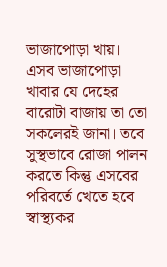ভাজাপোড়া খায়। এসব ভাজাপোড়া খাবার যে দেহের বারোটা বাজায় তা তো সকলেরই জানা। তবে সুস্থভাবে রোজা পালন করতে কিন্তু এসবের পরিবর্তে খেতে হবে স্বাস্থ্যকর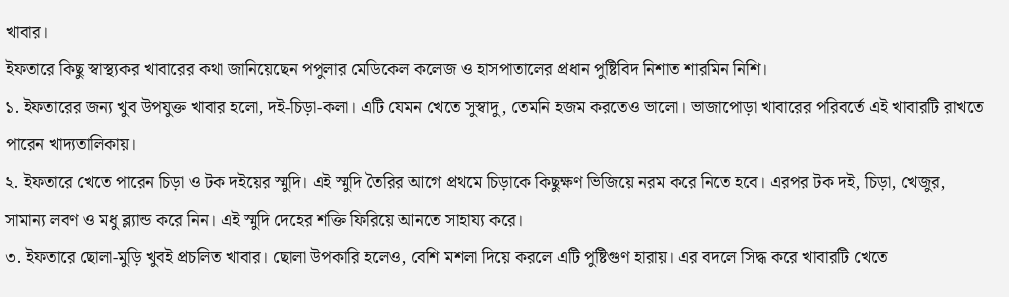খাবার।
ইফতারে কিছু স্বাস্থ্যকর খাবারের কথা জানিয়েছেন পপুলার মেডিকেল কলেজ ও হাসপাতালের প্রধান পুষ্টিবিদ নিশাত শারমিন নিশি।
১. ইফতারের জন্য খুব উপযুক্ত খাবার হলো, দই-চিড়া-কলা। এটি যেমন খেতে সুস্বাদু, তেমনি হজম করতেও ভালো। ভাজাপোড়া খাবারের পরিবর্তে এই খাবারটি রাখতে পারেন খাদ্যতালিকায়।
২. ইফতারে খেতে পারেন চিড়া ও টক দইয়ের স্মুদি। এই স্মুদি তৈরির আগে প্রথমে চিড়াকে কিছুক্ষণ ভিজিয়ে নরম করে নিতে হবে। এরপর টক দই, চিড়া, খেজুর, সামান্য লবণ ও মধু ব্ল্যান্ড করে নিন। এই স্মুদি দেহের শক্তি ফিরিয়ে আনতে সাহায্য করে।
৩. ইফতারে ছোলা-মুড়ি খুবই প্রচলিত খাবার। ছোলা উপকারি হলেও, বেশি মশলা দিয়ে করলে এটি পুষ্টিগুণ হারায়। এর বদলে সিদ্ধ করে খাবারটি খেতে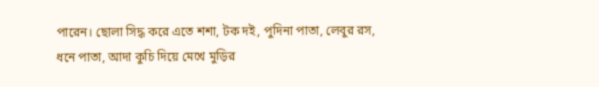পারেন। ছোলা সিদ্ধ করে এতে শশা, টক দই, পুদিনা পাতা, লেবুর রস, ধনে পাতা, আদা কুচি দিয়ে মেখে মুড়ির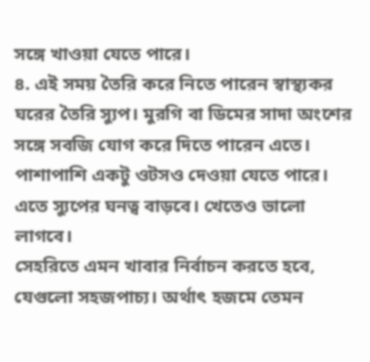সঙ্গে খাওয়া যেতে পারে।
৪. এই সময় তৈরি করে নিতে পারেন স্বাস্থ্যকর ঘরের তৈরি স্যুপ। মুরগি বা ডিমের সাদা অংশের সঙ্গে সবজি যোগ করে দিতে পারেন এতে। পাশাপাশি একটু ওটসও দেওয়া যেতে পারে। এতে স্যুপের ঘনত্ব বাড়বে। খেতেও ভালো লাগবে।
সেহরিতে এমন খাবার নির্বাচন করতে হবে, যেগুলো সহজপাচ্য। অর্থাৎ হজমে তেমন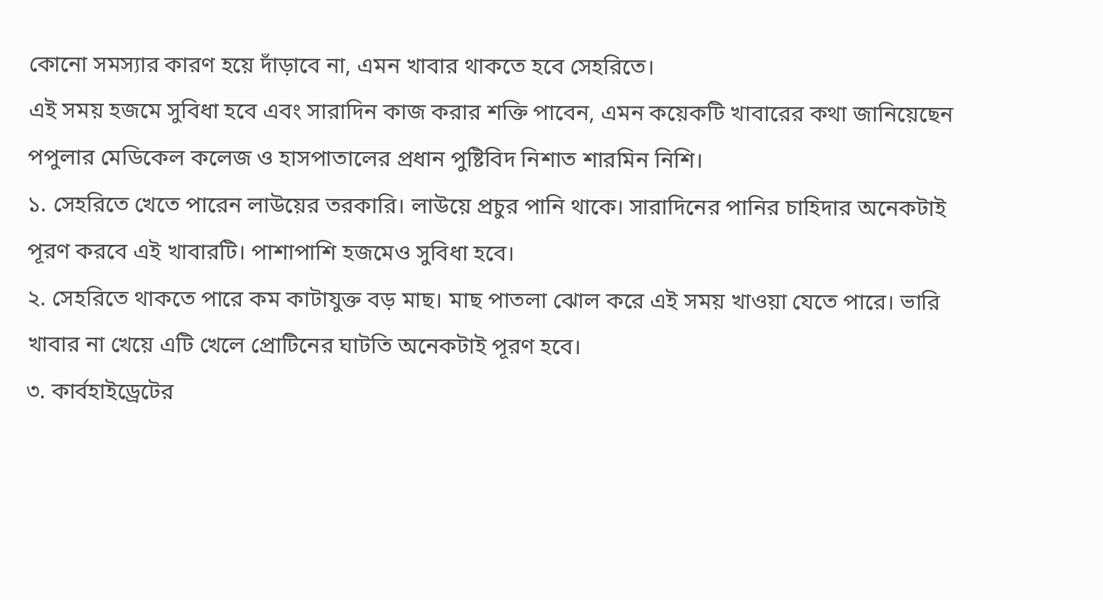কোনো সমস্যার কারণ হয়ে দাঁড়াবে না, এমন খাবার থাকতে হবে সেহরিতে।
এই সময় হজমে সুবিধা হবে এবং সারাদিন কাজ করার শক্তি পাবেন, এমন কয়েকটি খাবারের কথা জানিয়েছেন পপুলার মেডিকেল কলেজ ও হাসপাতালের প্রধান পুষ্টিবিদ নিশাত শারমিন নিশি।
১. সেহরিতে খেতে পারেন লাউয়ের তরকারি। লাউয়ে প্রচুর পানি থাকে। সারাদিনের পানির চাহিদার অনেকটাই পূরণ করবে এই খাবারটি। পাশাপাশি হজমেও সুবিধা হবে।
২. সেহরিতে থাকতে পারে কম কাটাযুক্ত বড় মাছ। মাছ পাতলা ঝোল করে এই সময় খাওয়া যেতে পারে। ভারি খাবার না খেয়ে এটি খেলে প্রোটিনের ঘাটতি অনেকটাই পূরণ হবে।
৩. কার্বহাইড্রেটের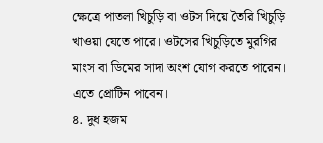ক্ষেত্রে পাতলা খিচুড়ি বা ওটস দিয়ে তৈরি খিচুড়ি খাওয়া যেতে পারে। ওটসের খিচুড়িতে মুরগির মাংস বা ডিমের সাদা অংশ যোগ করতে পারেন। এতে প্রোটিন পাবেন।
৪. দুধ হজম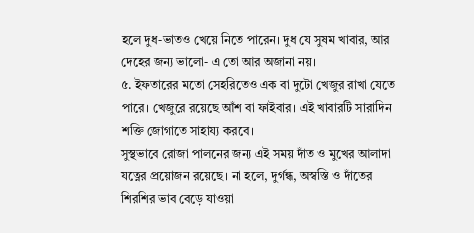হলে দুধ-ভাতও খেয়ে নিতে পারেন। দুধ যে সুষম খাবার, আর দেহের জন্য ভালো- এ তো আর অজানা নয়।
৫. ইফতারের মতো সেহরিতেও এক বা দুটো খেজুর রাখা যেতে পারে। খেজুরে রয়েছে আঁশ বা ফাইবার। এই খাবারটি সারাদিন শক্তি জোগাতে সাহায্য করবে।
সুস্থভাবে রোজা পালনের জন্য এই সময় দাঁত ও মুখের আলাদা যত্নের প্রয়োজন রয়েছে। না হলে, দুর্গন্ধ, অস্বস্তি ও দাঁতের শিরশির ভাব বেড়ে যাওয়া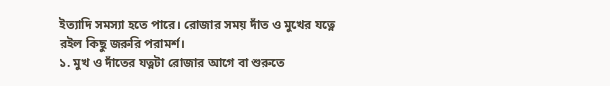ইত্যাদি সমস্যা হতে পারে। রোজার সময় দাঁত ও মুখের যত্নে রইল কিছু জরুরি পরামর্শ।
১. মুখ ও দাঁতের যত্নটা রোজার আগে বা শুরুতে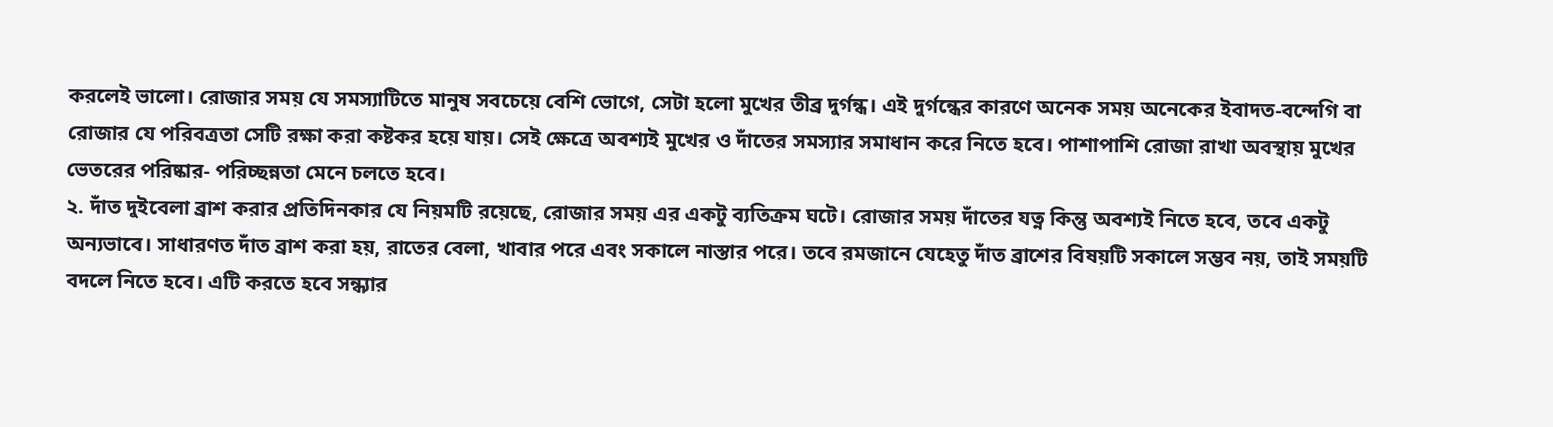করলেই ভালো। রোজার সময় যে সমস্যাটিতে মানুষ সবচেয়ে বেশি ভোগে, সেটা হলো মুখের তীব্র দুর্গন্ধ। এই দুর্গন্ধের কারণে অনেক সময় অনেকের ইবাদত-বন্দেগি বা রোজার যে পরিবত্রতা সেটি রক্ষা করা কষ্টকর হয়ে যায়। সেই ক্ষেত্রে অবশ্যই মুখের ও দাঁতের সমস্যার সমাধান করে নিতে হবে। পাশাপাশি রোজা রাখা অবস্থায় মুখের ভেতরের পরিষ্কার- পরিচ্ছন্নতা মেনে চলতে হবে।
২. দাঁত দুইবেলা ব্রাশ করার প্রতিদিনকার যে নিয়মটি রয়েছে, রোজার সময় এর একটু ব্যতিক্রম ঘটে। রোজার সময় দাঁতের যত্ন কিন্তু অবশ্যই নিতে হবে, তবে একটু অন্যভাবে। সাধারণত দাঁত ব্রাশ করা হয়, রাতের বেলা, খাবার পরে এবং সকালে নাস্তার পরে। তবে রমজানে যেহেতু দাঁত ব্রাশের বিষয়টি সকালে সম্ভব নয়, তাই সময়টি বদলে নিতে হবে। এটি করতে হবে সন্ধ্যার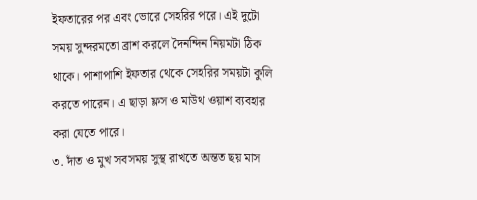ইফতারের পর এবং ভোরে সেহরির পরে। এই দুটো সময় সুন্দরমতো ব্রাশ করলে দৈনন্দিন নিয়মটা ঠিক থাকে। পাশাপাশি ইফতার থেকে সেহরির সময়টা কুলি করতে পারেন। এ ছাড়া ফ্লস ও মাউথ ওয়াশ ব্যবহার করা যেতে পারে।
৩. দাঁত ও মুখ সবসময় সুস্থ রাখতে অন্তত ছয় মাস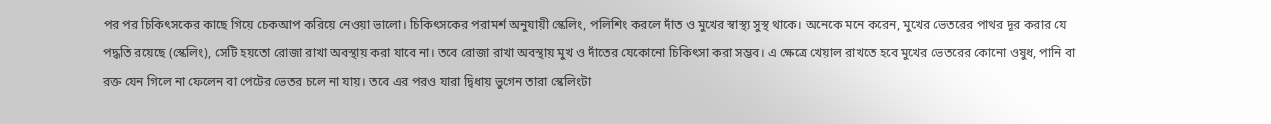পর পর চিকিৎসকের কাছে গিয়ে চেকআপ করিয়ে নেওয়া ভালো। চিকিৎসকের পরামর্শ অনুযায়ী স্কেলিং, পলিশিং করলে দাঁত ও মুখের স্বাস্থ্য সুস্থ থাকে। অনেকে মনে করেন, মুখের ভেতরের পাথর দূর করার যে পদ্ধতি রয়েছে (স্কেলিং), সেটি হয়তো রোজা রাখা অবস্থায় করা যাবে না। তবে রোজা রাখা অবস্থায় মুখ ও দাঁতের যেকোনো চিকিৎসা করা সম্ভব। এ ক্ষেত্রে খেয়াল রাখতে হবে মুখের ভেতরের কোনো ওষুধ, পানি বা রক্ত যেন গিলে না ফেলেন বা পেটের ভেতর চলে না যায়। তবে এর পরও যারা দ্বিধায় ভুগেন তারা স্কেলিংটা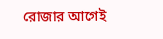রোজার আগেই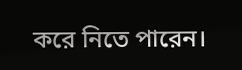করে নিতে পারেন।